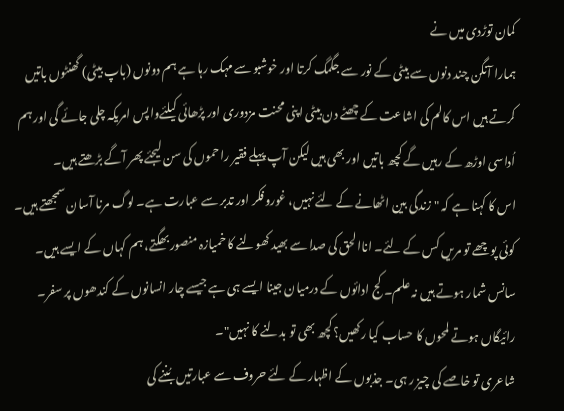کمان توڑدی میں نے
ہمارا آنگن چند دنوں سے بیٹی کے نور سے جگمگ کرتا اور خوشبو سے مہک رہا ہے ہم دونوں (باپ بیٹی) گھنٹوں باتیں کرتے ہیں اس کالم کی اشاعت کے چھٹے دن بیٹی اپنی محنت مزدوری اور پڑھائی کیلئےواپس امریکہ چلی جائے گی اور ہم اُداسی اوڑھ کے رہیں گے کچھ باتیں اور بھی ہیں لیکن آپ پہلے فقیر راحموں کی سن لیجئے پھر آگے بڑھتے ہیں۔
اس کا کہنا ہے کہ "زندگی بین اٹھانے کے لئے نہیں، غوروفکر اور تدبر سے عبارت ہے۔ لوگ مرنا آسان سمجھتے ہیں۔ کوئی پوچھے تو مریں کس کے لئے۔ اناالحق کی صدا سے بھید کھولنے کا خمیازہ منصور بھگتے، ہم کہاں کے ایسے ہیں۔ سانس شمار ہوتے ہیں نہ علم۔ کج ادائوں کے درمیان جینا ایسے ہی ہے جیسے چار انسانوں کے کندھوں پر سفر۔ رائیگاں ہوتے لمحوں کا حساب کیا رکھیں؟ کچھ بھی تو بدلنے کا نہیں"۔
شاعری تو خاصے کی چیز ر ہی۔ جذبوں کے اظہار کے لئے حروف سے عبارتیں بُننے کی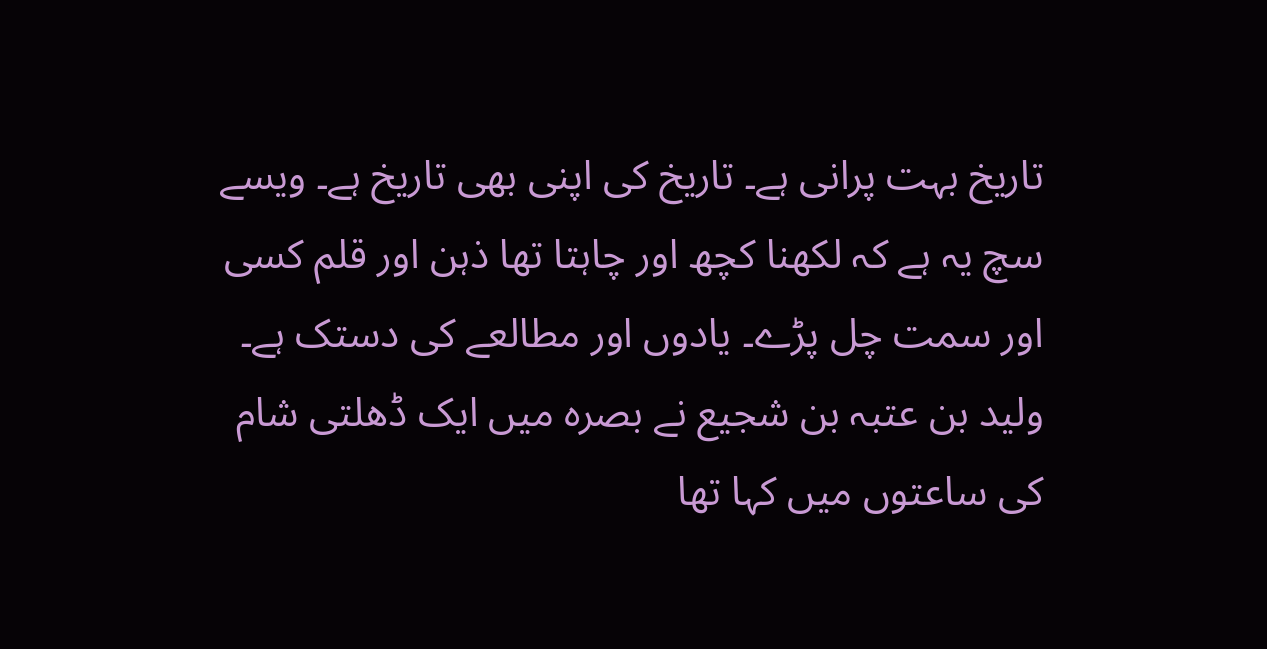تاریخ بہت پرانی ہے۔ تاریخ کی اپنی بھی تاریخ ہے۔ ویسے سچ یہ ہے کہ لکھنا کچھ اور چاہتا تھا ذہن اور قلم کسی اور سمت چل پڑے۔ یادوں اور مطالعے کی دستک ہے۔
ولید بن عتبہ بن شجیع نے بصرہ میں ایک ڈھلتی شام کی ساعتوں میں کہا تھا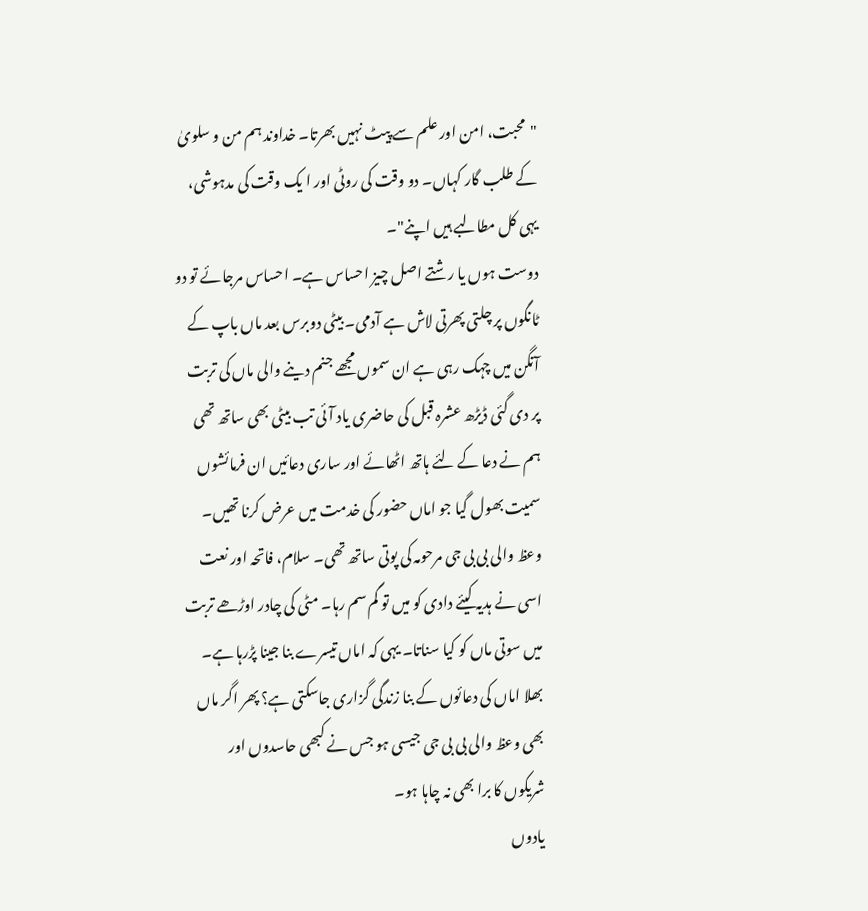"محبت، امن اور علم سے پیٹ نہیں بھرتا۔ خداوند ہم من و سلویٰ کے طلب گار کہاں۔ دو وقت کی روٹی اور ا یک وقت کی مدہوشی، یہی کل مطالبے ہیں اپنے"۔
دوست ہوں یا رشتے اصل چیز احساس ہے۔ احساس مرجائے تو دو ٹانگوں پر چلتی پھرتی لاش ہے آدمی۔ بیٹی دوبرس بعد ماں باپ کے آنگن میں چہک رہی ہے ان سموں مجھے جنم دینے والی ماں کی تربت پر دی گئی ڈیڑھ عشرہ قبل کی حاضری یاد آئی تب بیٹی بھی ساتھ تھی ہم نے دعا کے لئے ہاتھ اٹھائے اور ساری دعائیں ان فرمائشوں سمیت بھول گیا جو اماں حضور کی خدمت میں عرض کرنا تھیں۔
وعظ والی بی بی جی مرحومہ کی پوتی ساتھ تھی۔ سلام، فاتحہ اور نعت اسی نے ہدیہ کیئے دادی کو میں تو گم سم رہا۔ مٹی کی چادر اوڑھے تربت میں سوتی ماں کو کیا سناتا۔ یہی کہ اماں تیسرے بنا جینا پڑرہا ہے۔ بھلا اماں کی دعائوں کے بنا زندگی گزاری جاسکتی ہے؟ پھر اگر ماں بھی وعظ والی بی بی جی جیسی ہو جس نے کبھی حاسدوں اور شریکوں کا برا بھی نہ چاہا ہو۔
یادوں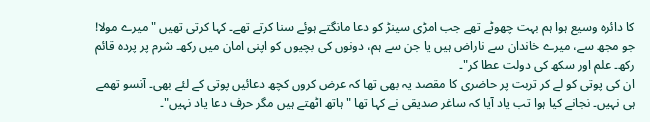کا دائرہ وسیع ہوا ہم بہت چھوٹے تھے جب امڑی سینڑ کو دعا مانگتے ہوئے سنا کرتے تھے۔ کہا کرتی تھیں "میرے مولا! جو مجھ سے، میرے خاندان سے ناراض ہیں یا جن سے ہم، دونوں کی بچیوں کو اپنی امان میں رکھ۔ شرم پر پردہ قائم رکھ۔ علم اور سکھ کی دولت عطا کر"۔
ان کی پوتی کو لے کر تربت پر حاضری کا مقصد یہ بھی تھا کہ عرض کروں کچھ دعائیں پوتی کے لئے بھی۔ آنسو تھمے ہی نہیں۔ نجانے کیا ہوا تب یاد آیا کہ ساغر صدیقی نے کہا تھا "ہاتھ اٹھتے ہیں مگر حرف دعا یاد نہیں"۔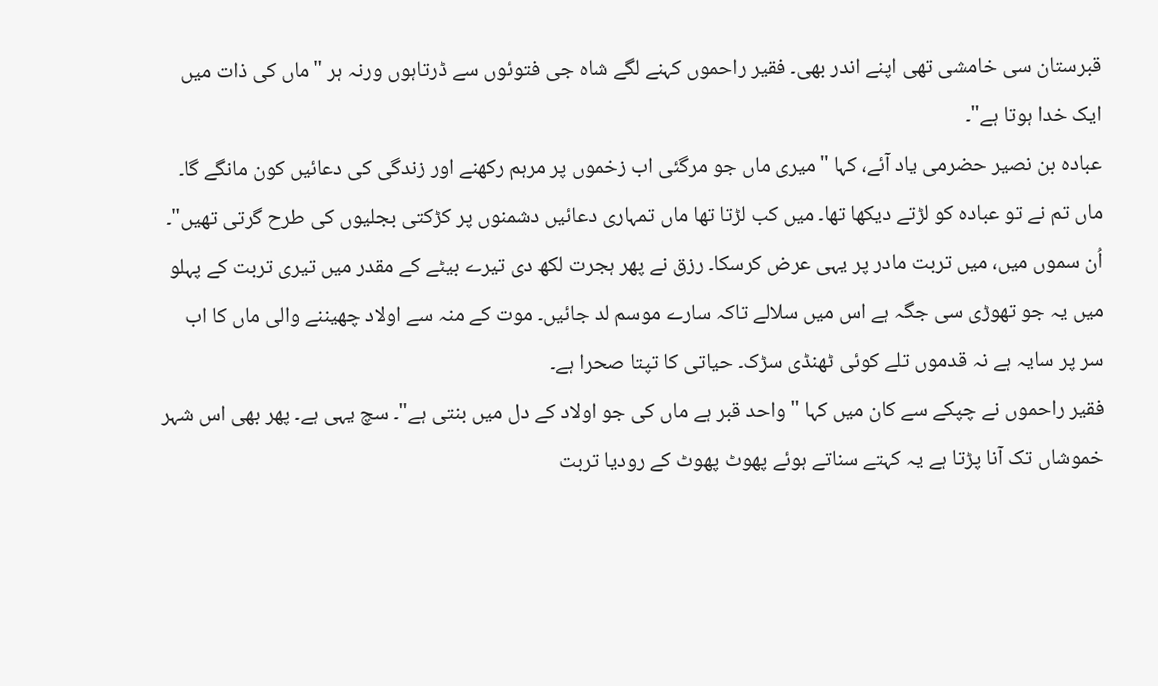قبرستان سی خامشی تھی اپنے اندر بھی۔ فقیر راحموں کہنے لگے شاہ جی فتوئوں سے ڈرتاہوں ورنہ ہر "ماں کی ذات میں ایک خدا ہوتا ہے"۔
عبادہ بن نصیر حضرمی یاد آئے، کہا "میری ماں جو مرگئی اب زخموں پر مرہم رکھنے اور زندگی کی دعائیں کون مانگے گا۔ ماں تم نے تو عبادہ کو لڑتے دیکھا تھا۔ میں کب لڑتا تھا ماں تمہاری دعائیں دشمنوں پر کڑکتی بجلیوں کی طرح گرتی تھیں"۔
اُن سموں میں، میں تربت مادر پر یہی عرض کرسکا۔ رزق نے پھر ہجرت لکھ دی تیرے بیٹے کے مقدر میں تیری تربت کے پہلو میں یہ جو تھوڑی سی جگہ ہے اس میں سلالے تاکہ سارے موسم لد جائیں۔ موت کے منہ سے اولاد چھیننے والی ماں کا اب سر پر سایہ ہے نہ قدموں تلے کوئی ٹھنڈی سڑک۔ حیاتی کا تپتا صحرا ہے۔
فقیر راحموں نے چپکے سے کان میں کہا "واحد قبر ہے ماں کی جو اولاد کے دل میں بنتی ہے"۔ سچ یہی ہے۔ پھر بھی اس شہر خموشاں تک آنا پڑتا ہے یہ کہتے سناتے ہوئے پھوٹ پھوٹ کے رودیا تربت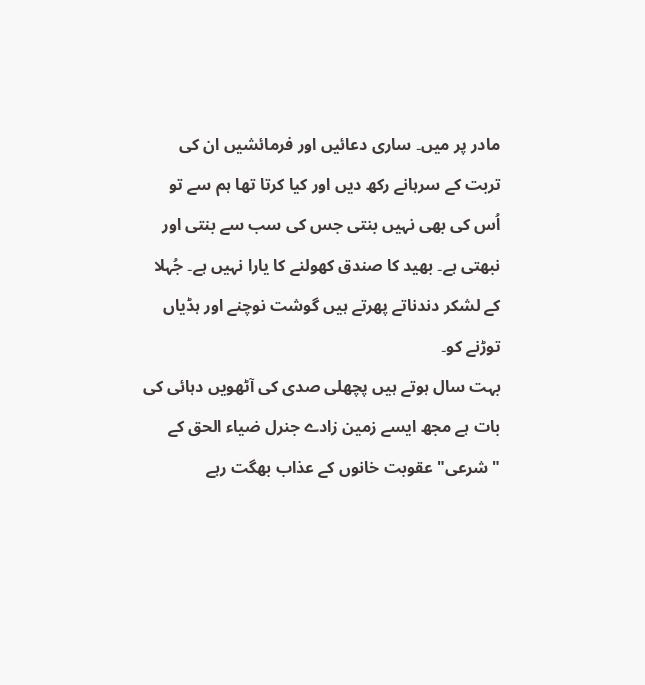مادر پر میں۔ ساری دعائیں اور فرمائشیں ان کی تربت کے سرہانے رکھ دیں اور کیا کرتا تھا ہم سے تو اُس کی بھی نہیں بنتی جس کی سب سے بنتی اور نبھتی ہے۔ بھید کا صندق کھولنے کا یارا نہیں ہے۔ جُہلا کے لشکر دندناتے پھرتے ہیں گوشت نوچنے اور ہڈیاں توڑنے کو۔
بہت سال ہوتے ہیں پچھلی صدی کی آٹھویں دہائی کی بات ہے مجھ ایسے زمین زادے جنرل ضیاء الحق کے "شرعی" عقوبت خانوں کے عذاب بھگت رہے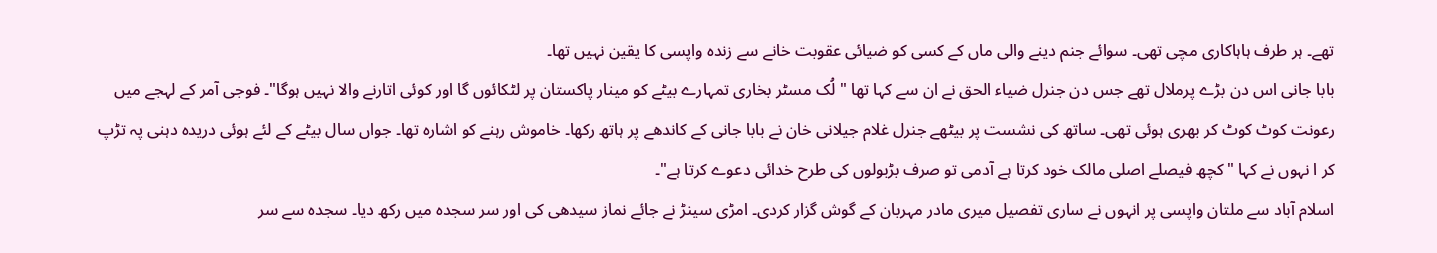تھے۔ ہر طرف ہاہاکاری مچی تھی۔ سوائے جنم دینے والی ماں کے کسی کو ضیائی عقوبت خانے سے زندہ واپسی کا یقین نہیں تھا۔
بابا جانی اس دن بڑے پرملال تھے جس دن جنرل ضیاء الحق نے ان سے کہا تھا " لُک مسٹر بخاری تمہارے بیٹے کو مینار پاکستان پر لٹکائوں گا اور کوئی اتارنے والا نہیں ہوگا"۔ فوجی آمر کے لہجے میں رعونت کوٹ کوٹ کر بھری ہوئی تھی۔ ساتھ کی نشست پر بیٹھے جنرل غلام جیلانی خان نے بابا جانی کے کاندھے پر ہاتھ رکھا۔ خاموش رہنے کو اشارہ تھا۔ جواں سال بیٹے کے لئے ہوئی دریدہ دہنی پہ تڑپ کر ا نہوں نے کہا "کچھ فیصلے اصلی مالک خود کرتا ہے آدمی تو صرف بڑبولوں کی طرح خدائی دعوے کرتا ہے"۔
اسلام آباد سے ملتان واپسی پر انہوں نے ساری تفصیل میری مادر مہربان کے گوش گزار کردی۔ امڑی سینڑ نے جائے نماز سیدھی کی اور سر سجدہ میں رکھ دیا۔ سجدہ سے سر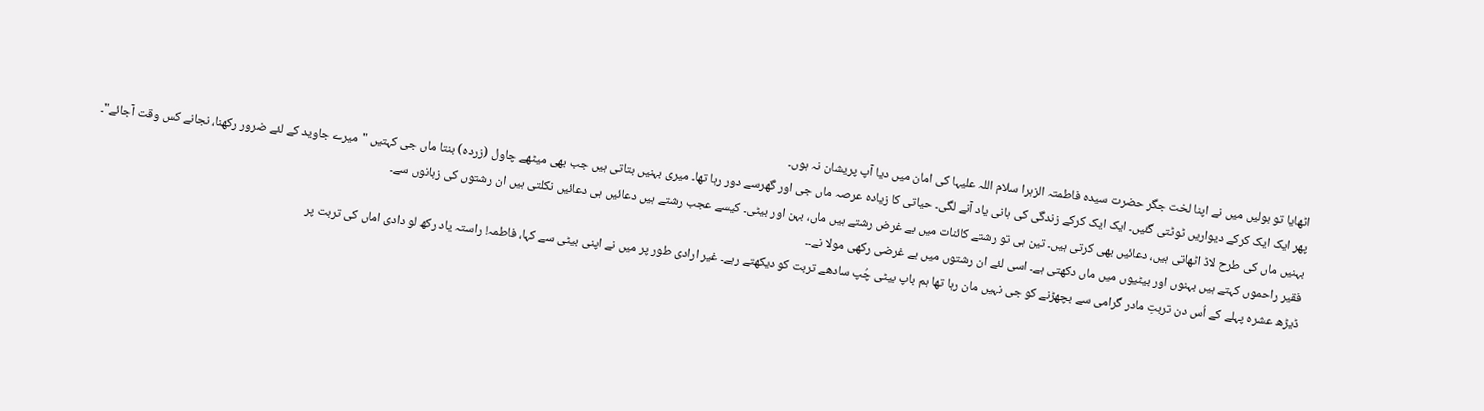اٹھایا تو بولیں میں نے اپنا لخت جگر حضرت سیدہ فاطمتہ الزہرا سلام اللہ علیہا کی امان میں دیا آپ پریشان نہ ہوں۔
پھر ایک ایک کرکے دیواریں ٹوٹتی گئیں۔ ایک ایک کرکے زندگی کی ہانی یاد آنے لگی۔ حیاتی کا زیادہ عرصہ ماں جی اور گھرسے دور رہا تھا۔ میری بہنیں بتاتی ہیں جب بھی میٹھے چاول (زردہ) بنتا ماں جی کہتیں "میرے جاوید کے لئے ضرور رکھنا، نجانے کس وقت آجائے"۔
بہنیں ماں کی طرح لاڈ اٹھاتی ہیں، دعائیں بھی کرتی ہیں۔ تین ہی تو رشتے کائنات میں بے غرض رشتے ہیں ماں، بہن اور بیٹی۔ کیسے عجب رشتے ہیں دعائیں ہی دعائیں نکلتی ہیں ان رشتوں کی زبانوں سے۔
فقیر راحموں کہتے ہیں بہنوں اور بیٹیوں میں ماں دکھتی ہے۔ اسی لئے ان رشتوں میں بے غرضی رکھی مولا نے۔۔
ڈیڑھ عشرہ پہلے کے اُس دن تربتِ مادر گرامی سے بچھڑنے کو جی نہیں مان رہا تھا ہم باپ بیٹی چُپ سادھے تربت کو دیکھتے رہے۔ غیر ارادی طور پر میں نے اپنی بیٹی سے کہا، فاطمہ! راستہ یاد رکھ لو دادی اماں کی تربت پر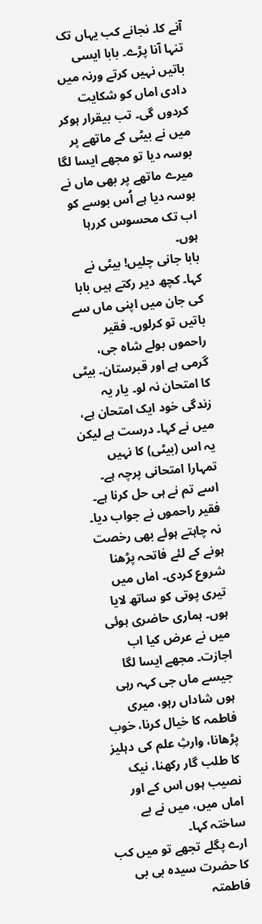آنے کا۔ نجانے کب یہاں تک تنہا آنا پڑے۔ بابا ایسی باتیں نہیں کرتے ورنہ میں دادی اماں کو شکایت کردوں گی۔ تب بیقرار ہوکر میں نے بیٹی کے ماتھے پر بوسہ دیا تو مجھے ایسا لگا میرے ماتھے پر بھی ماں نے بوسہ دیا ہے اُس بوسے کو اب تک محسوس کررہا ہوں۔
بابا جانی چلیں! بیٹی نے کہا۔ کچھ دیر رکتے ہیں بابا کی جان میں اپنی ماں سے باتیں تو کرلوں۔ فقیر راحموں بولے شاہ جی، گرمی ہے اور قبرستان۔ بیٹی کا امتحان نہ لو۔ یار یہ زندگی خود ایک امتحان ہے، میں نے کہا۔ درست ہے لیکن یہ اس (بیٹی) کا نہیں تمہارا امتحانی پرچہ ہے۔ اسے تم نے ہی حل کرنا ہے۔ فقیر راحموں نے جواب دیا۔
نہ چاہتے ہوئے بھی رخصت ہونے کے لئے فاتحہ پڑھنا شروع کردی۔ اماں میں تیری پوتی کو ساتھ لایا ہوں۔ ہماری حاضری ہوئی میں نے عرض کیا اب اجازت۔ مجھے ایسا لگا جیسے ماں جی کہہ رہی ہوں شاداں رہو، میری فاطمہ کا خیال کرنا، خوب پڑھانا، وارثِ علم کی دہلیز کا طلب گار رکھنا، نیک نصیب ہوں اس کے اور اماں میں، میں نے بے ساختہ کہا۔
ارے پگلے تجھے تو میں کب کا حضرت سیدہ بی بی فاطمتہ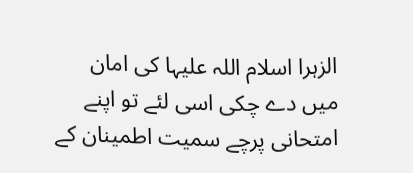الزہرا اسلام اللہ علیہا کی امان میں دے چکی اسی لئے تو اپنے امتحانی پرچے سمیت اطمینان کے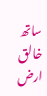ساتھ خالق ارض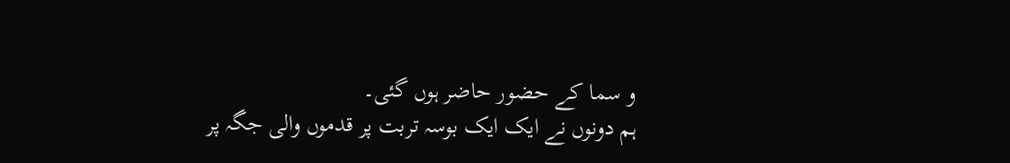و سما کے حضور حاضر ہوں گئی۔
ہم دونوں نے ایک ایک بوسہ تربت پر قدموں والی جگہ پر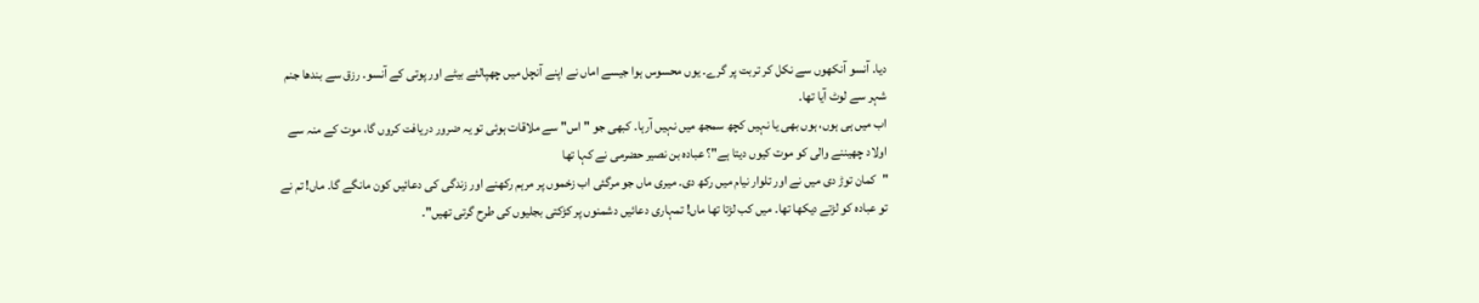دیا۔ آنسو آنکھوں سے نکل کر تربت پر گرے۔ یوں محسوس ہوا جیسے اماں نے اپنے آنچل میں چھپالئے بیٹے اور پوتی کے آنسو۔ رزق سے بندھا جنم شہر سے لوٹ آیا تھا۔
اب میں ہی ہوں، ہوں بھی یا نہیں کچھ سمجھ میں نہیں آرہا۔ کبھی جو "اس" سے ملاقات ہوئی تو یہ ضرور دریافت کروں گا، موت کے منہ سے اولاد چھیننے والی کو موت کیوں دیتا ہے"؟ عبادہ بن نصیر حضرمی نے کہا تھا
"کمان توڑ دی میں نے اور تلوار نیام میں رکھ دی۔ میری ماں جو مرگئی اب زخموں پر مرہم رکھنے اور زندگی کی دعائیں کون مانگے گا۔ ماں! تم نے تو عبادہ کو لڑتے دیکھا تھا۔ میں کب لڑتا تھا ماں! تمہاری دعائیں دشمنوں پر کڑکتی بجلیوں کی طرح گرتی تھیں"۔